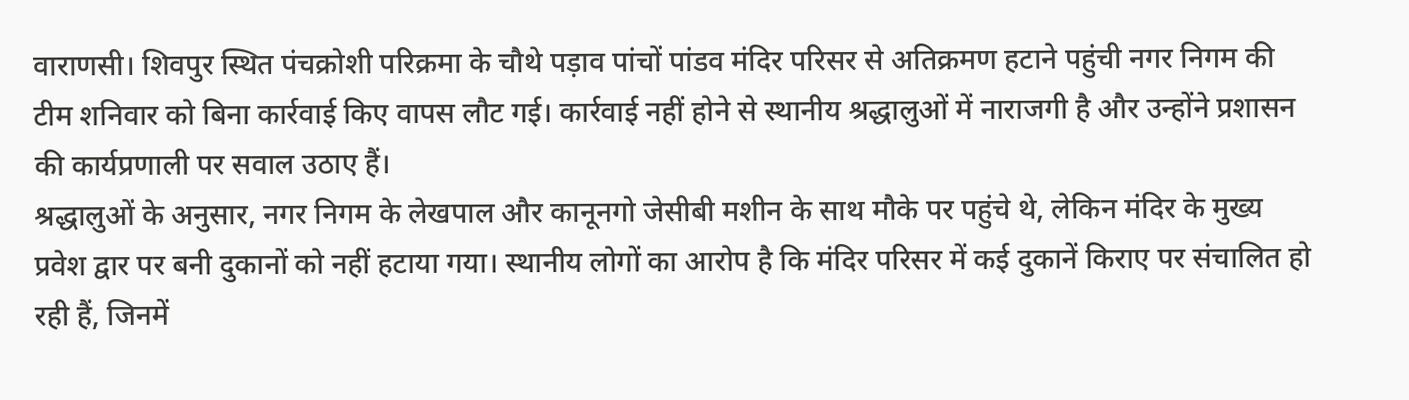वाराणसी। शिवपुर स्थित पंचक्रोशी परिक्रमा के चौथे पड़ाव पांचों पांडव मंदिर परिसर से अतिक्रमण हटाने पहुंची नगर निगम की टीम शनिवार को बिना कार्रवाई किए वापस लौट गई। कार्रवाई नहीं होने से स्थानीय श्रद्धालुओं में नाराजगी है और उन्होंने प्रशासन की कार्यप्रणाली पर सवाल उठाए हैं।
श्रद्धालुओं के अनुसार, नगर निगम के लेखपाल और कानूनगो जेसीबी मशीन के साथ मौके पर पहुंचे थे, लेकिन मंदिर के मुख्य प्रवेश द्वार पर बनी दुकानों को नहीं हटाया गया। स्थानीय लोगों का आरोप है कि मंदिर परिसर में कई दुकानें किराए पर संचालित हो रही हैं, जिनमें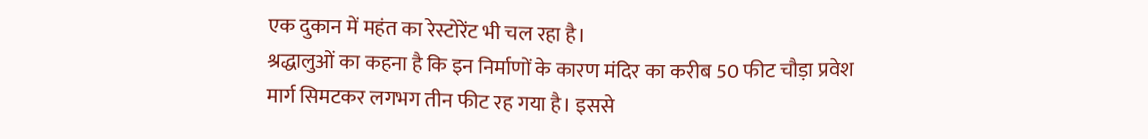एक दुकान में महंत का रेस्टोरेंट भी चल रहा है।
श्रद्धालुओं का कहना है कि इन निर्माणों के कारण मंदिर का करीब 50 फीट चौड़ा प्रवेश मार्ग सिमटकर लगभग तीन फीट रह गया है। इससे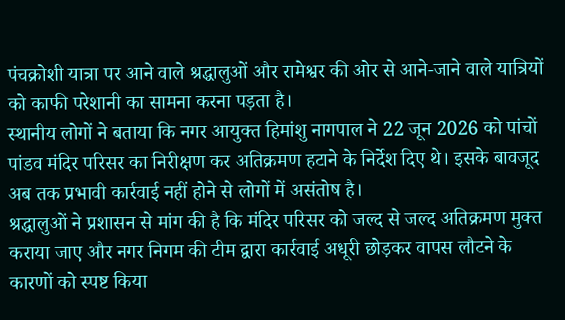पंचक्रोशी यात्रा पर आने वाले श्रद्धालुओं और रामेश्वर की ओर से आने-जाने वाले यात्रियों को काफी परेशानी का सामना करना पड़ता है।
स्थानीय लोगों ने बताया कि नगर आयुक्त हिमांशु नागपाल ने 22 जून 2026 को पांचों पांडव मंदिर परिसर का निरीक्षण कर अतिक्रमण हटाने के निर्देश दिए थे। इसके बावजूद अब तक प्रभावी कार्रवाई नहीं होने से लोगों में असंतोष है।
श्रद्धालुओं ने प्रशासन से मांग की है कि मंदिर परिसर को जल्द से जल्द अतिक्रमण मुक्त कराया जाए और नगर निगम की टीम द्वारा कार्रवाई अधूरी छोड़कर वापस लौटने के कारणों को स्पष्ट किया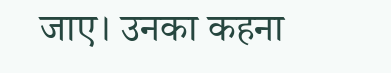जाए। उनका कहना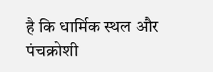है कि धार्मिक स्थल और पंचक्रोशी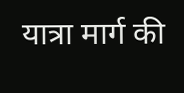यात्रा मार्ग की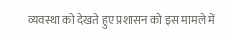व्यवस्था को देखते हुए प्रशासन को इस मामले में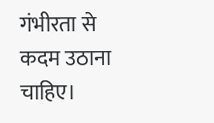गंभीरता से कदम उठाना चाहिए।